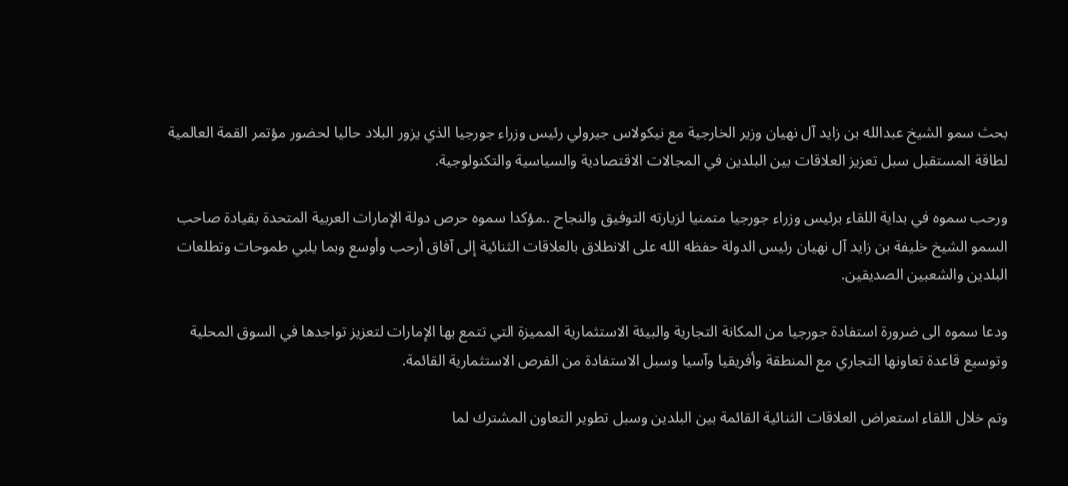بحث سمو الشيخ عبدالله بن زايد آل نهيان وزير الخارجية مع نيكولاس جيرولي رئيس وزراء جورجيا الذي يزور البلاد حاليا لحضور مؤتمر القمة العالمية لطاقة المستقبل سبل تعزيز العلاقات بين البلدين في المجالات الاقتصادية والسياسية والتكنولوجية.

ورحب سموه في بداية اللقاء برئيس وزراء جورجيا متمنيا لزيارته التوفيق والنجاح ..مؤكدا سموه حرص دولة الإمارات العربية المتحدة بقيادة صاحب السمو الشيخ خليفة بن زايد آل نهيان رئيس الدولة حفظه الله على الانطلاق بالعلاقات الثنائية إلى آفاق أرحب وأوسع وبما يلبي طموحات وتطلعات البلدين والشعبين الصديقين.

ودعا سموه الى ضرورة استفادة جورجيا من المكانة التجارية والبيئة الاستثمارية المميزة التي تتمع بها الإمارات لتعزيز تواجدها في السوق المحلية وتوسيع قاعدة تعاونها التجاري مع المنطقة وأفريقيا وآسيا وسبل الاستفادة من الفرص الاستثمارية القائمة.

وتم خلال اللقاء استعراض العلاقات الثنائية القائمة بين البلدين وسبل تطوير التعاون المشترك لما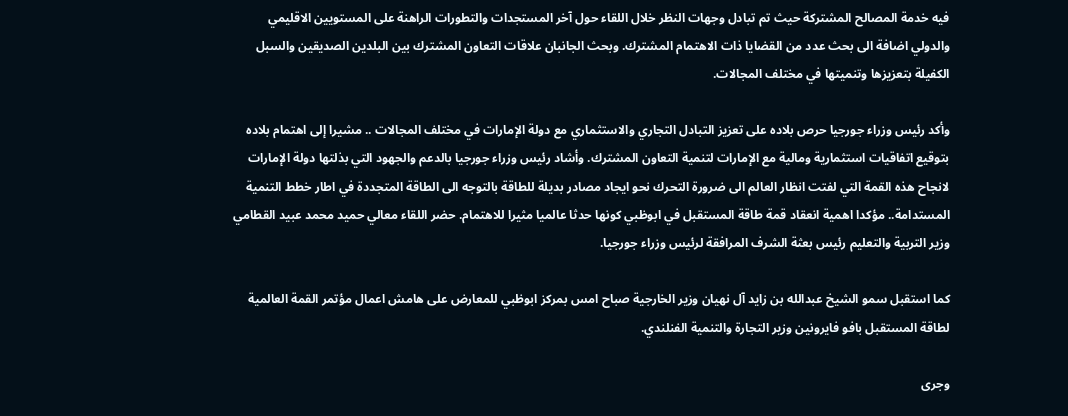فيه خدمة المصالح المشتركة حيث تم تبادل وجهات النظر خلال اللقاء حول آخر المستجدات والتطورات الراهنة على المستويين الاقليمي والدولي اضافة الى بحث عدد من القضايا ذات الاهتمام المشترك. وبحث الجانبان علاقات التعاون المشترك بين البلدين الصديقين والسبل الكفيلة بتعزيزها وتنميتها في مختلف المجالات.

وأكد رئيس وزراء جورجيا حرص بلاده على تعزيز التبادل التجاري والاستثماري مع دولة الإمارات في مختلف المجالات .. مشيرا إلى اهتمام بلاده بتوقيع اتفاقيات استثمارية ومالية مع الإمارات لتنمية التعاون المشترك. وأشاد رئيس وزراء جورجيا بالدعم والجهود التي بذلتها دولة الإمارات لانجاح هذه القمة التي لفتت انظار العالم الى ضرورة التحرك نحو ايجاد مصادر بديلة للطاقة بالتوجه الى الطاقة المتجددة في اطار خطط التنمية المستدامة.. مؤكدا اهمية انعقاد قمة طاقة المستقبل في ابوظبي كونها حدثا عالميا مثيرا للاهتمام. حضر اللقاء معالي حميد محمد عبيد القطامي وزير التربية والتعليم رئيس بعثة الشرف المرافقة لرئيس وزراء جورجيا.

كما استقبل سمو الشيخ عبدالله بن زايد آل نهيان وزير الخارجية صباح امس بمركز ابوظبي للمعارض على هامش اعمال مؤتمر القمة العالمية لطاقة المستقبل بافو فايرونين وزير التجارة والتنمية الفنلندي.

وجرى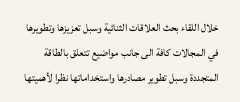خلال اللقاء بحث العلاقات الثنائية وسبل تعزيزها وتطويرها في المجالات كافة الى جانب مواضيع تتعلق بالطاقة المتجددة وسبل تطوير مصادرها واستخداماتها نظرا لأهميتها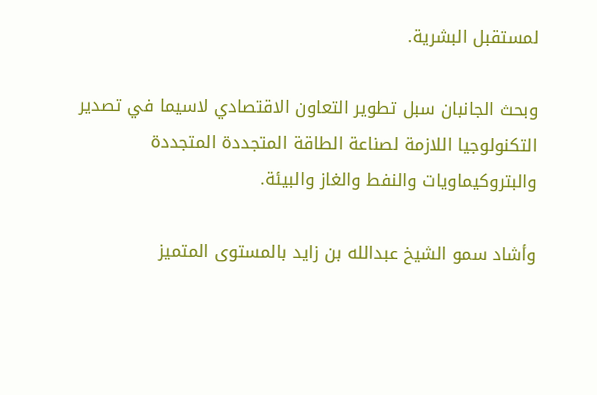لمستقبل البشرية.

وبحث الجانبان سبل تطوير التعاون الاقتصادي لاسيما في تصدير التكنولوجيا اللازمة لصناعة الطاقة المتجددة المتجددة والبتروكيماويات والنفط والغاز والبيئة.

وأشاد سمو الشيخ عبدالله بن زايد بالمستوى المتميز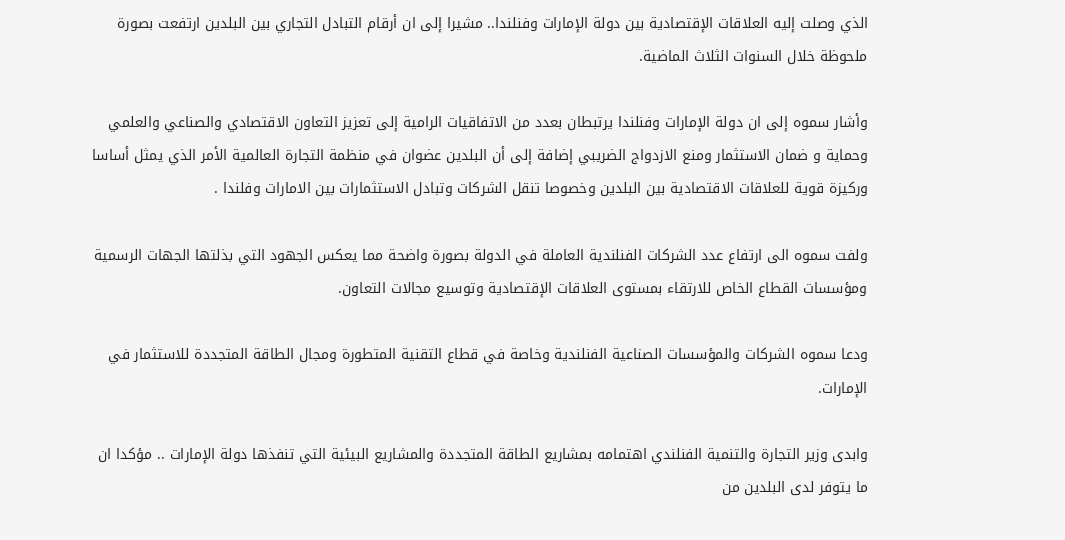الذي وصلت إليه العلاقات الإقتصادية بين دولة الإمارات وفنلندا.. مشيرا إلى ان أرقام التبادل التجاري بين البلدين ارتفعت بصورة ملحوظة خلال السنوات الثلاث الماضية.

وأشار سموه إلى ان دولة الإمارات وفنلندا يرتبطان بعدد من الاتفاقيات الرامية إلى تعزيز التعاون الاقتصادي والصناعي والعلمي وحماية و ضمان الاستثمار ومنع الازدواج الضريبي إضافة إلى أن البلدين عضوان في منظمة التجارة العالمية الأمر الذي يمثل أساسا وركيزة قوية للعلاقات الاقتصادية بين البلدين وخصوصا تنقل الشركات وتبادل الاستثمارات بين الامارات وفلندا .

ولفت سموه الى ارتفاع عدد الشركات الفنلندية العاملة في الدولة بصورة واضحة مما يعكس الجهود التي بذلتها الجهات الرسمية ومؤسسات القطاع الخاص للارتقاء بمستوى العلاقات الإقتصادية وتوسيع مجالات التعاون.

ودعا سموه الشركات والمؤسسات الصناعية الفنلندية وخاصة في قطاع التقنية المتطورة ومجال الطاقة المتجددة للاستثمار في الإمارات.

وابدى وزير التجارة والتنمية الفنلندي اهتمامه بمشاريع الطاقة المتجددة والمشاريع البيئية التي تنفذها دولة الإمارات .. مؤكدا ان ما يتوفر لدى البلدين من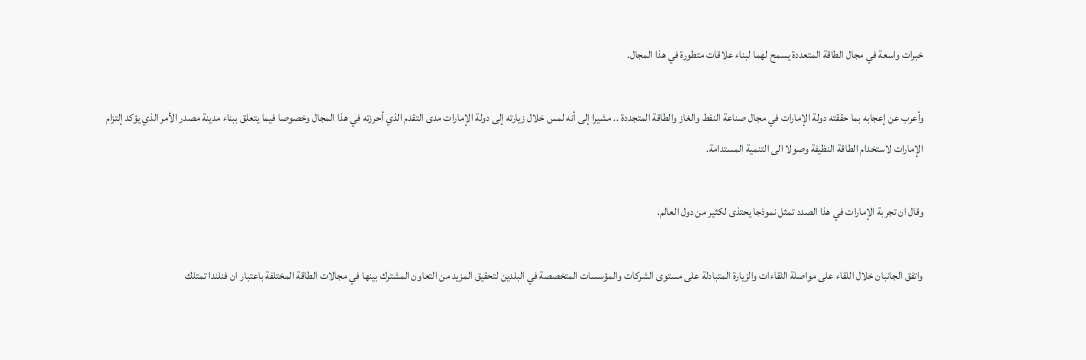خبرات واسعة في مجال الطاقة المتعددة يسمح لهما لبناء علاقات متطورة في هذا المجال.

وأعرب عن إعجابه بما حققته دولة الإمارات في مجال صناعة النفط والغاز والطاقة المتجددة .. مشيرا إلى أنه لمس خلال زيارته إلى دولة الإمارات مدى التقدم الذي أحرزته في هذا المجال وخصوصا فيما يتعلق ببناء مدينة مصدر الأمر الذي يؤكد إلتزام الإمارات لاستخدام الطاقة النظيفة وصولا الى التنمية المستدامة.

وقال ان تجربة الإمارات في هذا الصدد تمثل نموذجا يحتذى لكثير من دول العالم.

واتفق الجانبان خلال اللقاء على مواصلة اللقاءات والزيارة المتبادلة على مستوى الشركات والمؤسسات المتخصصة في البلدين لتحقيق المزيد من التعاون المشترك بينها في مجالات الطاقة المختلفة باعتبار ان فنلندا تمتلك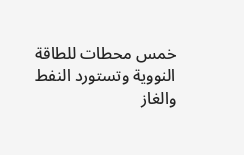خمس محطات للطاقة النووية وتستورد النفط والغاز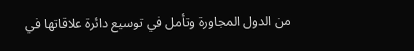من الدول المجاورة وتأمل في توسيع دائرة علاقاتها في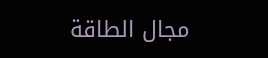مجال الطاقة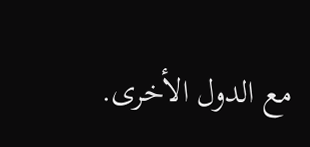مع الدول الأخرى.